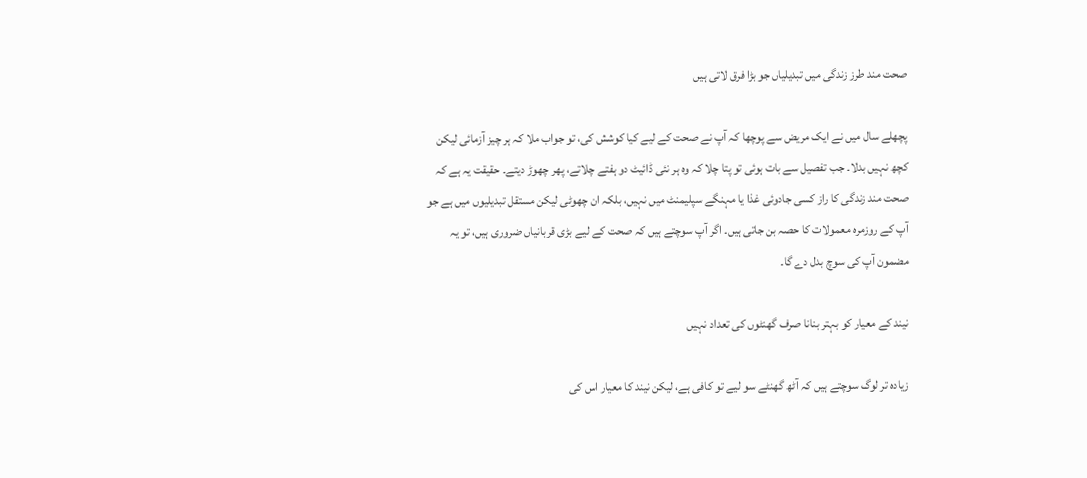صحت مند طرز زندگی میں تبدیلیاں جو بڑا فرق لاتی ہیں

پچھلے سال میں نے ایک مریض سے پوچھا کہ آپ نے صحت کے لیے کیا کوشش کی، تو جواب ملا کہ ہر چیز آزمائی لیکن کچھ نہیں بدلا۔ جب تفصیل سے بات ہوئی تو پتا چلا کہ وہ ہر نئی ڈائیٹ دو ہفتے چلاتے، پھر چھوڑ دیتے۔ حقیقت یہ ہے کہ صحت مند زندگی کا راز کسی جادوئی غذا یا مہنگے سپلیمنٹ میں نہیں، بلکہ ان چھوٹی لیکن مستقل تبدیلیوں میں ہے جو آپ کے روزمرہ معمولات کا حصہ بن جاتی ہیں۔ اگر آپ سوچتے ہیں کہ صحت کے لیے بڑی قربانیاں ضروری ہیں، تو یہ مضمون آپ کی سوچ بدل دے گا۔

نیند کے معیار کو بہتر بنانا صرف گھنٹوں کی تعداد نہیں

زیادہ تر لوگ سوچتے ہیں کہ آٹھ گھنٹے سو لیے تو کافی ہے، لیکن نیند کا معیار اس کی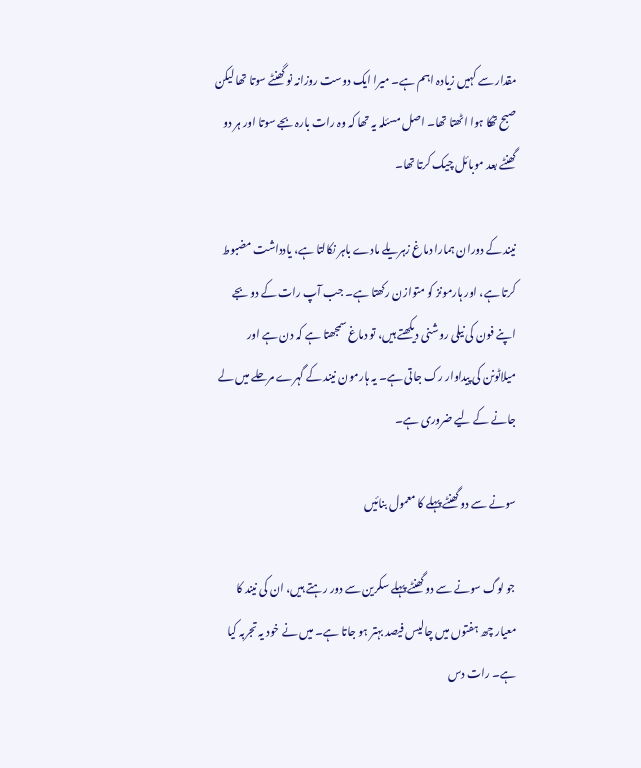مقدار سے کہیں زیادہ اہم ہے۔ میرا ایک دوست روزانہ نو گھنٹے سوتا تھا لیکن صبح تھکا ہوا اٹھتا تھا۔ اصل مسئلہ یہ تھا کہ وہ رات بارہ بجے سوتا اور ہر دو گھنٹے بعد موبائل چیک کرتا تھا۔

نیند کے دوران ہمارا دماغ زہریلے مادے باہر نکالتا ہے، یادداشت مضبوط کرتا ہے، اور ہارمونز کو متوازن رکھتا ہے۔ جب آپ رات کے دو بجے اپنے فون کی نیلی روشنی دیکھتے ہیں، تو دماغ سمجھتا ہے کہ دن ہے اور میلاٹونن کی پیداوار رک جاتی ہے۔ یہ ہارمون نیند کے گہرے مرحلے میں لے جانے کے لیے ضروری ہے۔

سونے سے دو گھنٹے پہلے کا معمول بنائیں

جو لوگ سونے سے دو گھنٹے پہلے سکرین سے دور رہتے ہیں، ان کی نیند کا معیار چھ ہفتوں میں چالیس فیصد بہتر ہو جاتا ہے۔ میں نے خود یہ تجربہ کیا ہے۔ رات دس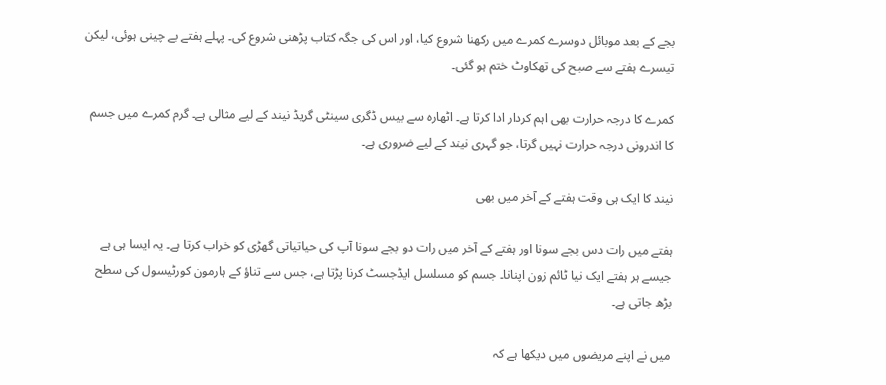بجے کے بعد موبائل دوسرے کمرے میں رکھنا شروع کیا، اور اس کی جگہ کتاب پڑھنی شروع کی۔ پہلے ہفتے بے چینی ہوئی، لیکن تیسرے ہفتے سے صبح کی تھکاوٹ ختم ہو گئی۔

کمرے کا درجہ حرارت بھی اہم کردار ادا کرتا ہے۔ اٹھارہ سے بیس ڈگری سینٹی گریڈ نیند کے لیے مثالی ہے۔ گرم کمرے میں جسم کا اندرونی درجہ حرارت نہیں گرتا، جو گہری نیند کے لیے ضروری ہے۔

نیند کا ایک ہی وقت ہفتے کے آخر میں بھی

ہفتے میں رات دس بجے سونا اور ہفتے کے آخر میں رات دو بجے سونا آپ کی حیاتیاتی گھڑی کو خراب کرتا ہے۔ یہ ایسا ہی ہے جیسے ہر ہفتے ایک نیا ٹائم زون اپنانا۔ جسم کو مسلسل ایڈجسٹ کرنا پڑتا ہے، جس سے تناؤ کے ہارمون کورٹیسول کی سطح بڑھ جاتی ہے۔

میں نے اپنے مریضوں میں دیکھا ہے کہ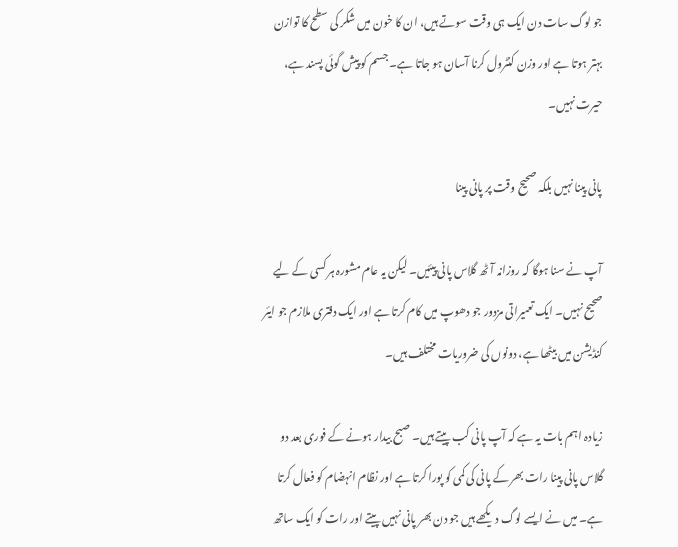جو لوگ سات دن ایک ہی وقت سوتے ہیں، ان کا خون میں شکر کی سطح کا توازن بہتر ہوتا ہے اور وزن کنٹرول کرنا آسان ہو جاتا ہے۔ جسم کو پیش گوئی پسند ہے، حیرت نہیں۔

پانی پینا نہیں بلکہ صحیح وقت پر پانی پینا

آپ نے سنا ہوگا کہ روزانہ آٹھ گلاس پانی پیئیں۔ لیکن یہ عام مشورہ ہر کسی کے لیے صحیح نہیں۔ ایک تعمیراتی مزدور جو دھوپ میں کام کرتا ہے اور ایک دفتری ملازم جو ایئر کنڈیشن میں بیٹھا ہے، دونوں کی ضروریات مختلف ہیں۔

زیادہ اہم بات یہ ہے کہ آپ پانی کب پیتے ہیں۔ صبح بیدار ہونے کے فوری بعد دو گلاس پانی پینا رات بھر کے پانی کی کمی کو پورا کرتا ہے اور نظام انہضام کو فعال کرتا ہے۔ میں نے ایسے لوگ دیکھے ہیں جو دن بھر پانی نہیں پیتے اور رات کو ایک ساتھ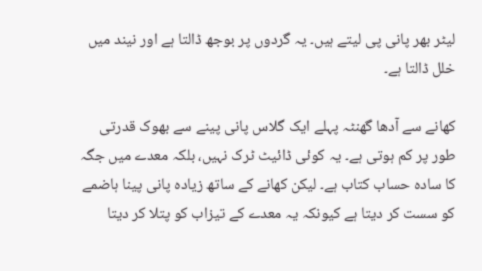لیٹر بھر پانی پی لیتے ہیں۔ یہ گردوں پر بوجھ ڈالتا ہے اور نیند میں خلل ڈالتا ہے۔

کھانے سے آدھا گھنٹہ پہلے ایک گلاس پانی پینے سے بھوک قدرتی طور پر کم ہوتی ہے۔ یہ کوئی ڈائیٹ ٹرک نہیں، بلکہ معدے میں جگہ کا سادہ حساب کتاب ہے۔ لیکن کھانے کے ساتھ زیادہ پانی پینا ہاضمے کو سست کر دیتا ہے کیونکہ یہ معدے کے تیزاب کو پتلا کر دیتا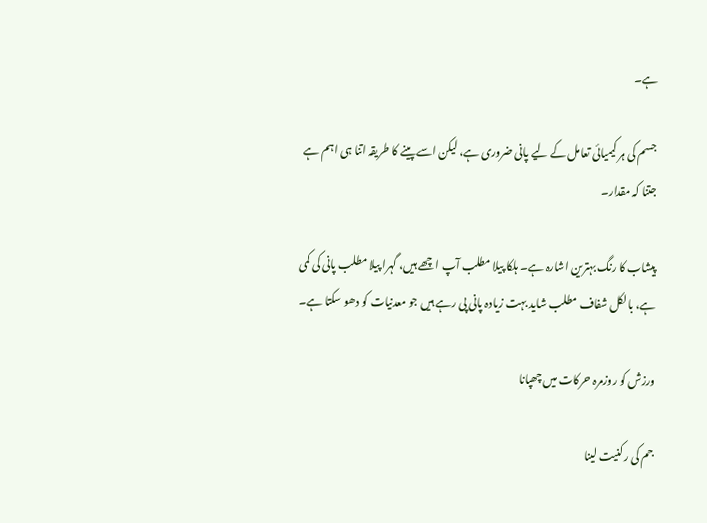ہے۔

جسم کی ہر کیمیائی تعامل کے لیے پانی ضروری ہے، لیکن اسے پینے کا طریقہ اتنا ہی اہم ہے جتنا کہ مقدار۔

پیشاب کا رنگ بہترین اشارہ ہے۔ ہلکا پیلا مطلب آپ اچھے ہیں، گہرا پیلا مطلب پانی کی کمی ہے، بالکل شفاف مطلب شاید بہت زیادہ پانی پی رہے ہیں جو معدنیات کو دھو سکتا ہے۔

ورزش کو روزمرہ حرکات میں چھپانا

جم کی رکنیت لینا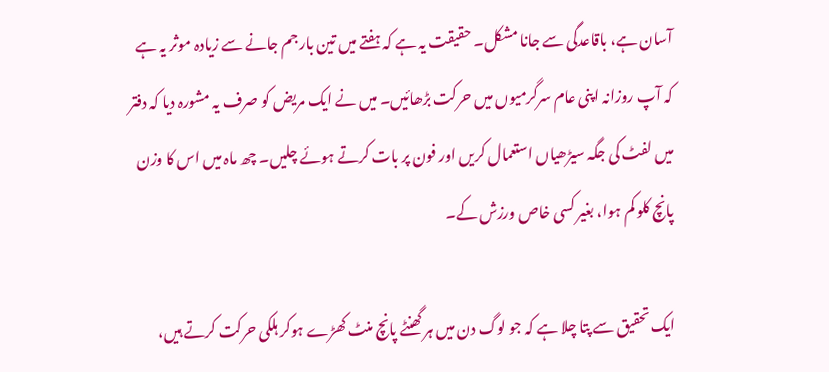آسان ہے، باقاعدگی سے جانا مشکل۔ حقیقت یہ ہے کہ ہفتے میں تین بار جم جانے سے زیادہ موثر یہ ہے کہ آپ روزانہ اپنی عام سرگرمیوں میں حرکت بڑھائیں۔ میں نے ایک مریض کو صرف یہ مشورہ دیا کہ دفتر میں لفٹ کی جگہ سیڑھیاں استعمال کریں اور فون پر بات کرتے ہوئے چلیں۔ چھ ماہ میں اس کا وزن پانچ کلو کم ہوا، بغیر کسی خاص ورزش کے۔

ایک تحقیق سے پتا چلا ہے کہ جو لوگ دن میں ہر گھنٹے پانچ منٹ کھڑے ہوکر ہلکی حرکت کرتے ہیں،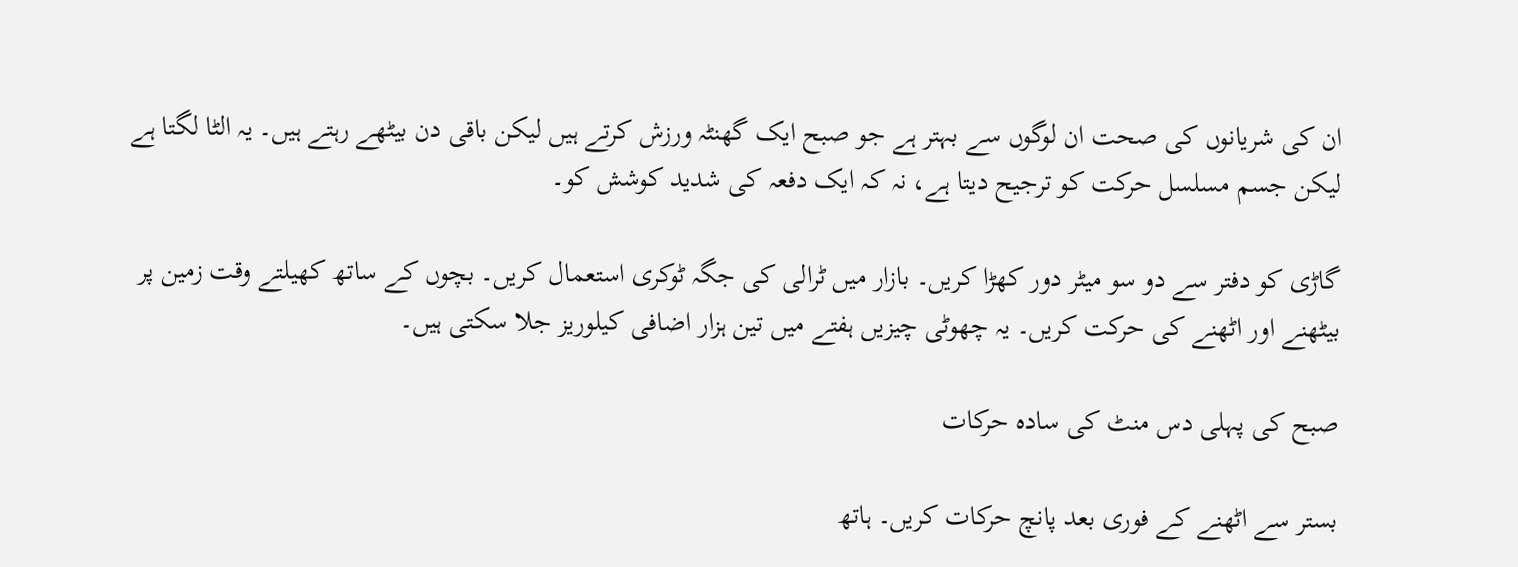ان کی شریانوں کی صحت ان لوگوں سے بہتر ہے جو صبح ایک گھنٹہ ورزش کرتے ہیں لیکن باقی دن بیٹھے رہتے ہیں۔ یہ الٹا لگتا ہے لیکن جسم مسلسل حرکت کو ترجیح دیتا ہے، نہ کہ ایک دفعہ کی شدید کوشش کو۔

گاڑی کو دفتر سے دو سو میٹر دور کھڑا کریں۔ بازار میں ٹرالی کی جگہ ٹوکری استعمال کریں۔ بچوں کے ساتھ کھیلتے وقت زمین پر بیٹھنے اور اٹھنے کی حرکت کریں۔ یہ چھوٹی چیزیں ہفتے میں تین ہزار اضافی کیلوریز جلا سکتی ہیں۔

صبح کی پہلی دس منٹ کی سادہ حرکات

بستر سے اٹھنے کے فوری بعد پانچ حرکات کریں۔ ہاتھ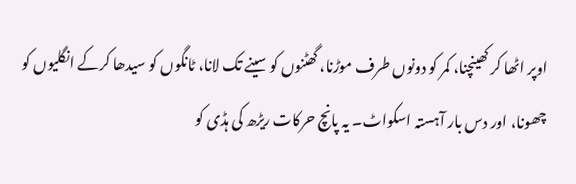اوپر اٹھا کر کھینچنا، کمر کو دونوں طرف موڑنا، گھٹنوں کو سینے تک لانا، ٹانگوں کو سیدھا کرکے انگلیوں کو چھونا، اور دس بار آہستہ اسکواٹ۔ یہ پانچ حرکات ریڑھ کی ہڈی کو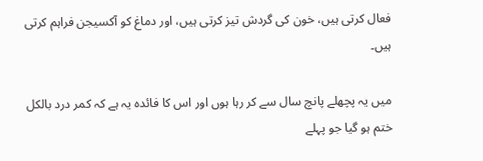فعال کرتی ہیں، خون کی گردش تیز کرتی ہیں، اور دماغ کو آکسیجن فراہم کرتی ہیں۔

میں یہ پچھلے پانچ سال سے کر رہا ہوں اور اس کا فائدہ یہ ہے کہ کمر درد بالکل ختم ہو گیا جو پہلے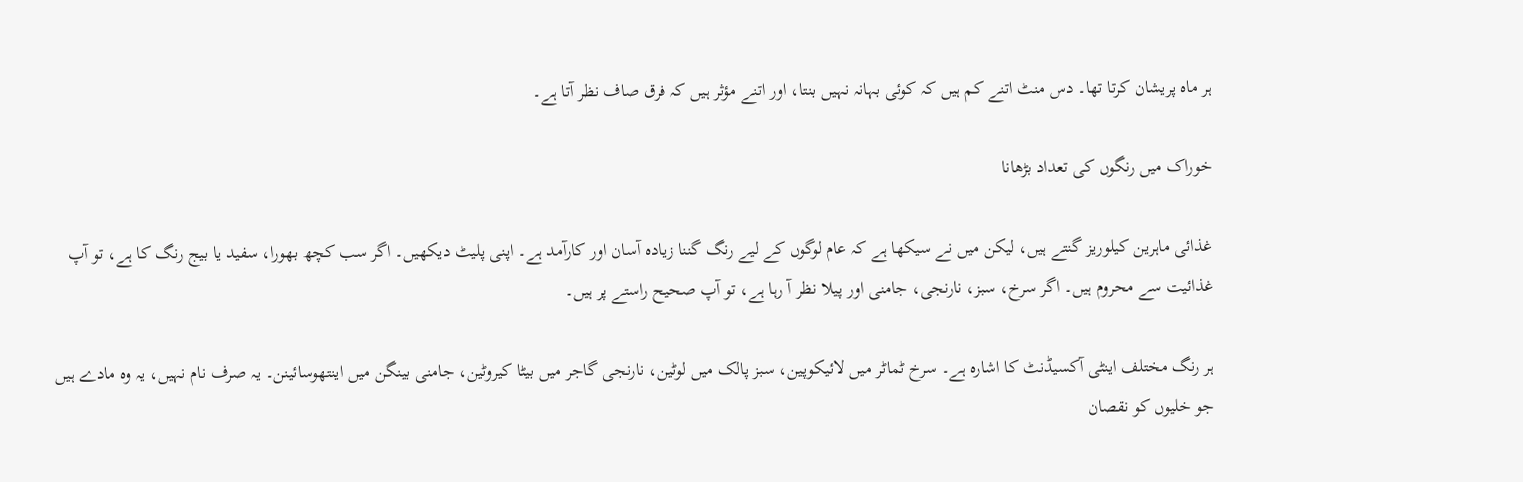ہر ماہ پریشان کرتا تھا۔ دس منٹ اتنے کم ہیں کہ کوئی بہانہ نہیں بنتا، اور اتنے مؤثر ہیں کہ فرق صاف نظر آتا ہے۔

خوراک میں رنگوں کی تعداد بڑھانا

غذائی ماہرین کیلوریز گنتے ہیں، لیکن میں نے سیکھا ہے کہ عام لوگوں کے لیے رنگ گننا زیادہ آسان اور کارآمد ہے۔ اپنی پلیٹ دیکھیں۔ اگر سب کچھ بھورا، سفید یا بیج رنگ کا ہے، تو آپ غذائیت سے محروم ہیں۔ اگر سرخ، سبز، نارنجی، جامنی اور پیلا نظر آ رہا ہے، تو آپ صحیح راستے پر ہیں۔

ہر رنگ مختلف اینٹی آکسیڈنٹ کا اشارہ ہے۔ سرخ ٹماٹر میں لائیکوپین، سبز پالک میں لوٹین، نارنجی گاجر میں بیٹا کیروٹین، جامنی بینگن میں اینتھوسائینن۔ یہ صرف نام نہیں، یہ وہ مادے ہیں جو خلیوں کو نقصان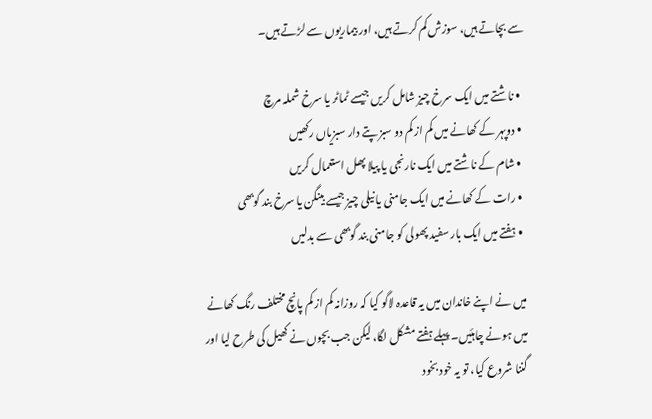سے بچاتے ہیں، سوزش کم کرتے ہیں، اور بیماریوں سے لڑتے ہیں۔

  • ناشتے میں ایک سرخ چیز شامل کریں جیسے ٹماٹر یا سرخ شملہ مرچ
  • دوپہر کے کھانے میں کم از کم دو سبز پتے دار سبزیاں رکھیں
  • شام کے ناشتے میں ایک نارنجی یا پیلا پھل استعمال کریں
  • رات کے کھانے میں ایک جامنی یا نیلی چیز جیسے بینگن یا سرخ بند گوبھی
  • ہفتے میں ایک بار سفید پھولی کو جامنی بند گوبھی سے بدلیں

میں نے اپنے خاندان میں یہ قاعدہ لاگو کیا کہ روزانہ کم از کم پانچ مختلف رنگ کھانے میں ہونے چاہئیں۔ پہلے ہفتے مشکل لگا، لیکن جب بچوں نے کھیل کی طرح لیا اور گننا شروع کیا، تو یہ خود بخود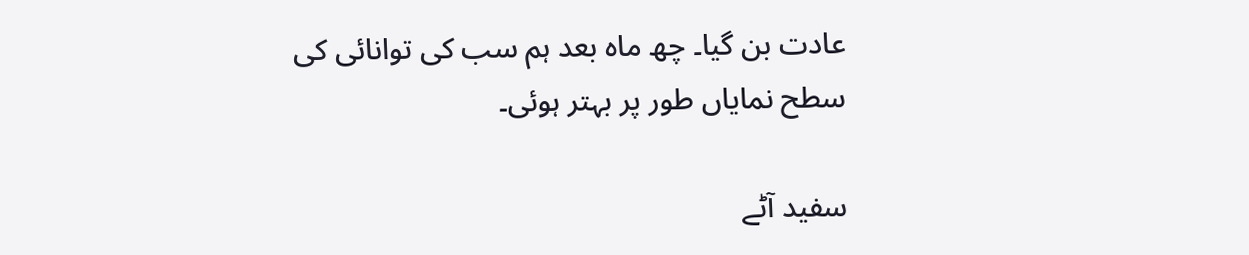عادت بن گیا۔ چھ ماہ بعد ہم سب کی توانائی کی سطح نمایاں طور پر بہتر ہوئی۔

سفید آٹے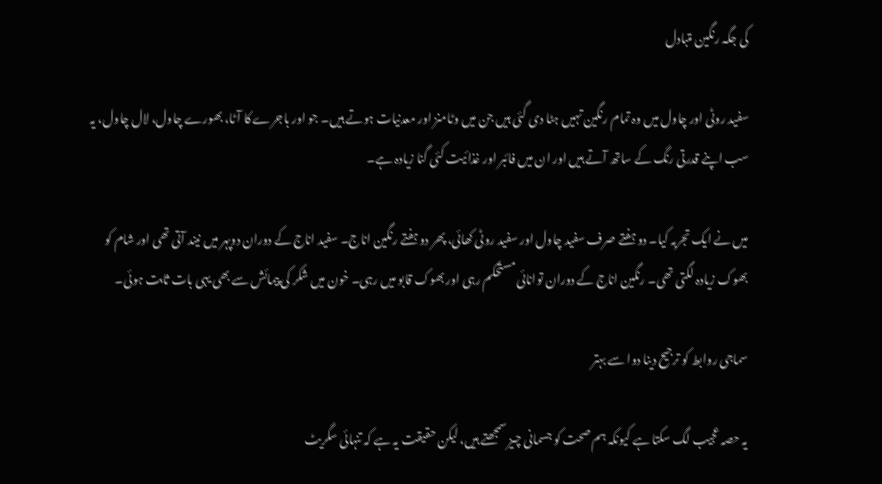کی جگہ رنگین متبادل

سفید روٹی اور چاول میں وہ تمام رنگین تہیں ہٹا دی گئی ہیں جن میں وٹامنز اور معدنیات ہوتے ہیں۔ جو اور باجرے کا آٹا، بھورے چاول، لال چاول، یہ سب اپنے قدرتی رنگ کے ساتھ آتے ہیں اور ان میں فائبر اور غذائیت کئی گنا زیادہ ہے۔

میں نے ایک تجربہ کیا۔ دو ہفتے صرف سفید چاول اور سفید روٹی کھائی، پھر دو ہفتے رنگین اناج۔ سفید اناج کے دوران دوپہر میں نیند آتی تھی اور شام کو بھوک زیادہ لگتی تھی۔ رنگین اناج کے دوران توانائی مستحکم رہی اور بھوک قابو میں رہی۔ خون میں شکر کی پیمائش سے بھی یہی بات ثابت ہوئی۔

سماجی روابط کو ترجیح دینا دوا سے بہتر

یہ حصہ عجیب لگ سکتا ہے کیونکہ ہم صحت کو جسمانی چیز سمجھتے ہیں، لیکن حقیقت یہ ہے کہ تنہائی سگریٹ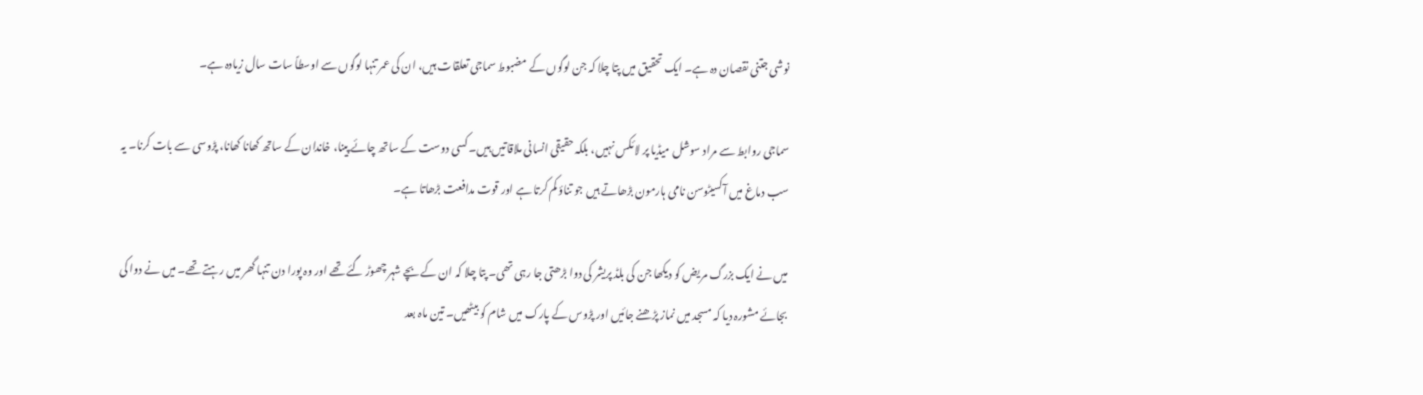نوشی جتنی نقصان دہ ہے۔ ایک تحقیق میں پتا چلا کہ جن لوگوں کے مضبوط سماجی تعلقات ہیں، ان کی عمر تنہا لوگوں سے اوسطاً سات سال زیادہ ہے۔

سماجی روابط سے مراد سوشل میڈیا پر لائکس نہیں، بلکہ حقیقی انسانی ملاقاتیں ہیں۔ کسی دوست کے ساتھ چائے پینا، خاندان کے ساتھ کھانا کھانا، پڑوسی سے بات کرنا۔ یہ سب دماغ میں آکسیٹوسن نامی ہارمون بڑھاتے ہیں جو تناؤ کم کرتا ہے اور قوت مدافعت بڑھاتا ہے۔

میں نے ایک بزرگ مریض کو دیکھا جن کی بلڈ پریشر کی دوا بڑھتی جا رہی تھی۔ پتا چلا کہ ان کے بچے شہر چھوڑ گئے تھے اور وہ پورا دن تنہا گھر میں رہتے تھے۔ میں نے دوا کی بجائے مشورہ دیا کہ مسجد میں نماز پڑھنے جائیں اور پڑوس کے پارک میں شام کو بیٹھیں۔ تین ماہ بعد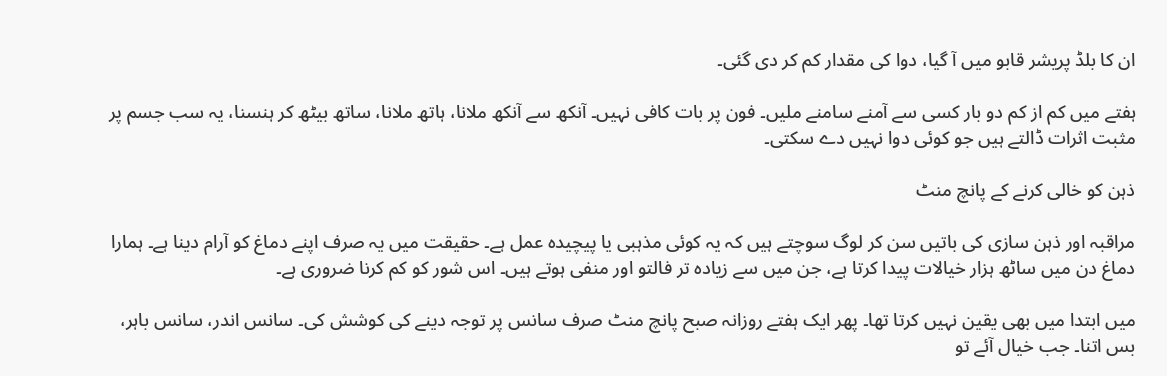ان کا بلڈ پریشر قابو میں آ گیا، دوا کی مقدار کم کر دی گئی۔

ہفتے میں کم از کم دو بار کسی سے آمنے سامنے ملیں۔ فون پر بات کافی نہیں۔ آنکھ سے آنکھ ملانا، ہاتھ ملانا، ساتھ بیٹھ کر ہنسنا، یہ سب جسم پر مثبت اثرات ڈالتے ہیں جو کوئی دوا نہیں دے سکتی۔

ذہن کو خالی کرنے کے پانچ منٹ

مراقبہ اور ذہن سازی کی باتیں سن کر لوگ سوچتے ہیں کہ یہ کوئی مذہبی یا پیچیدہ عمل ہے۔ حقیقت میں یہ صرف اپنے دماغ کو آرام دینا ہے۔ ہمارا دماغ دن میں ساٹھ ہزار خیالات پیدا کرتا ہے، جن میں سے زیادہ تر فالتو اور منفی ہوتے ہیں۔ اس شور کو کم کرنا ضروری ہے۔

میں ابتدا میں بھی یقین نہیں کرتا تھا۔ پھر ایک ہفتے روزانہ صبح پانچ منٹ صرف سانس پر توجہ دینے کی کوشش کی۔ سانس اندر، سانس باہر، بس اتنا۔ جب خیال آئے تو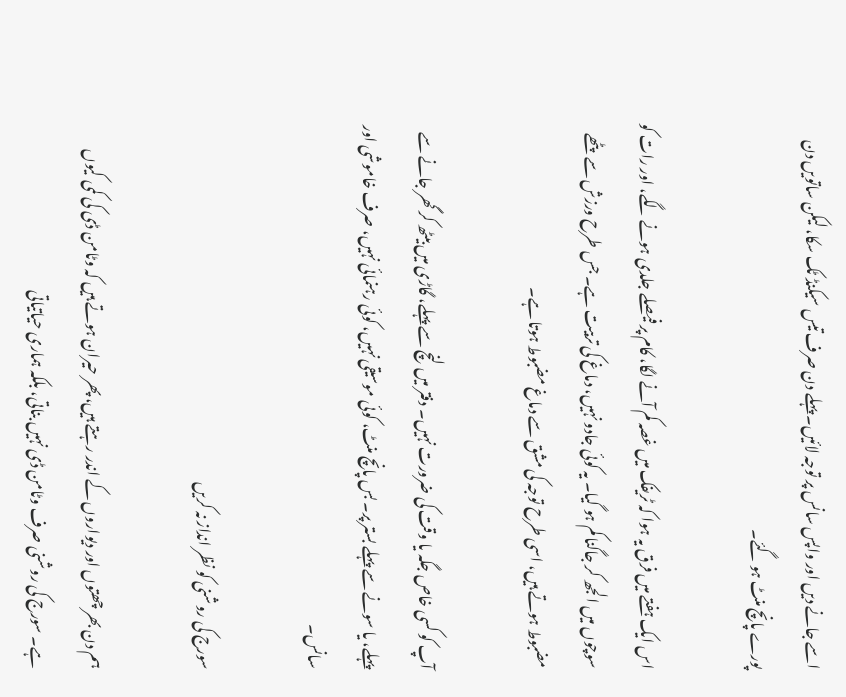اسے جانے دیں اور واپس سانس پر توجہ لائیں۔ پہلے دن صرف تیس سیکنڈ ٹک سکا، لیکن ساتویں دن پورے پانچ منٹ ہو گئے۔

اس ایک ہفتے میں فرق یہ ہوا کہ ٹریفک میں غصہ کم آنے لگا، کام پر فیصلے جلدی ہونے لگے، اور رات کو سوچوں میں الجھ کر جاگنا کم ہو گیا۔ یہ کوئی جادو نہیں، دماغ کی تربیت ہے۔ جس طرح ورزش سے پٹھے مضبوط ہوتے ہیں، اسی طرح توجہ کی مشق سے دماغ مضبوط ہوتا ہے۔

آپ کو کسی خاص جگہ یا وقت کی ضرورت نہیں۔ دفتر میں لنچ سے پہلے، گاڑی میں بیٹھ کر گھر جانے سے پہلے، یا سونے سے پہلے بستر پر۔ بس پانچ منٹ، کوئی موسیقی نہیں، کوئی رہنمائی نہیں، صرف خاموشی اور سانس۔

سورج کی روشنی کو نظر انداز نہ کریں

ہم دن بھر چھتوں اور دیواروں کے اندر رہتے ہیں، پھر حیران ہوتے ہیں کہ وٹامن ڈی کی کمی کیوں ہے۔ سورج کی روشنی صرف وٹامن ڈی نہیں بناتی، بلکہ ہماری حیاتیاتی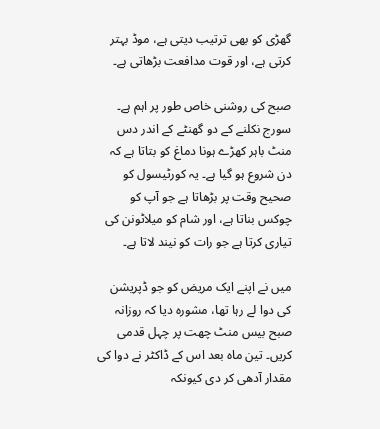گھڑی کو بھی ترتیب دیتی ہے، موڈ بہتر کرتی ہے، اور قوت مدافعت بڑھاتی ہے۔

صبح کی روشنی خاص طور پر اہم ہے۔ سورج نکلنے کے دو گھنٹے کے اندر دس منٹ باہر کھڑے ہونا دماغ کو بتاتا ہے کہ دن شروع ہو گیا ہے۔ یہ کورٹیسول کو صحیح وقت پر بڑھاتا ہے جو آپ کو چوکس بناتا ہے، اور شام کو میلاٹونن کی تیاری کرتا ہے جو رات کو نیند لاتا ہے۔

میں نے اپنے ایک مریض کو جو ڈپریشن کی دوا لے رہا تھا، مشورہ دیا کہ روزانہ صبح بیس منٹ چھت پر چہل قدمی کریں۔ تین ماہ بعد اس کے ڈاکٹر نے دوا کی مقدار آدھی کر دی کیونکہ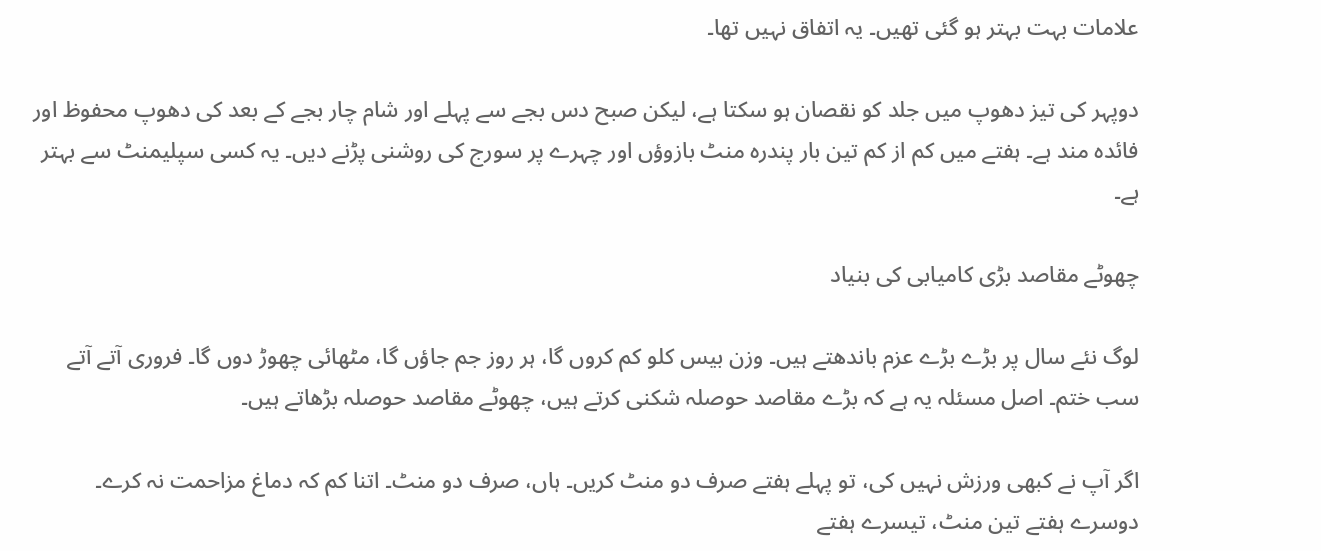علامات بہت بہتر ہو گئی تھیں۔ یہ اتفاق نہیں تھا۔

دوپہر کی تیز دھوپ میں جلد کو نقصان ہو سکتا ہے، لیکن صبح دس بجے سے پہلے اور شام چار بجے کے بعد کی دھوپ محفوظ اور فائدہ مند ہے۔ ہفتے میں کم از کم تین بار پندرہ منٹ بازوؤں اور چہرے پر سورج کی روشنی پڑنے دیں۔ یہ کسی سپلیمنٹ سے بہتر ہے۔

چھوٹے مقاصد بڑی کامیابی کی بنیاد

لوگ نئے سال پر بڑے بڑے عزم باندھتے ہیں۔ وزن بیس کلو کم کروں گا، ہر روز جم جاؤں گا، مٹھائی چھوڑ دوں گا۔ فروری آتے آتے سب ختم۔ اصل مسئلہ یہ ہے کہ بڑے مقاصد حوصلہ شکنی کرتے ہیں، چھوٹے مقاصد حوصلہ بڑھاتے ہیں۔

اگر آپ نے کبھی ورزش نہیں کی، تو پہلے ہفتے صرف دو منٹ کریں۔ ہاں، صرف دو منٹ۔ اتنا کم کہ دماغ مزاحمت نہ کرے۔ دوسرے ہفتے تین منٹ، تیسرے ہفتے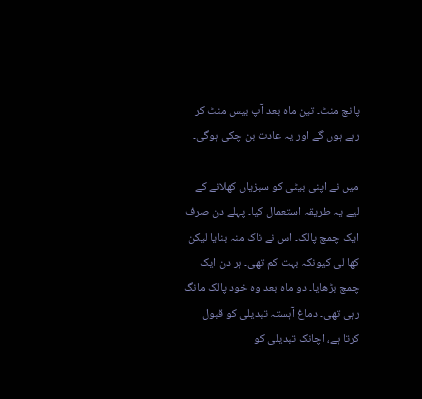پانچ منٹ۔ تین ماہ بعد آپ بیس منٹ کر رہے ہوں گے اور یہ عادت بن چکی ہوگی۔

میں نے اپنی بیٹی کو سبزیاں کھلانے کے لیے یہ طریقہ استعمال کیا۔ پہلے دن صرف ایک چمچ پالک۔ اس نے ناک منہ بنایا لیکن کھا لی کیونکہ بہت کم تھی۔ ہر دن ایک چمچ بڑھایا۔ دو ماہ بعد وہ خود پالک مانگ رہی تھی۔ دماغ آہستہ تبدیلی کو قبول کرتا ہے، اچانک تبدیلی کو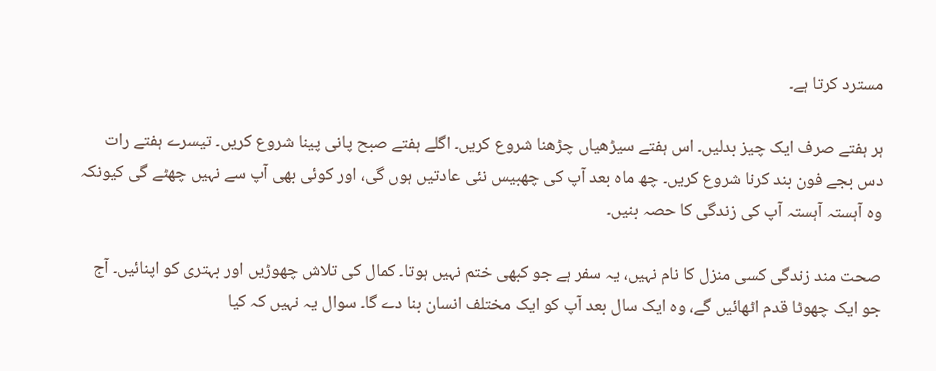مسترد کرتا ہے۔

ہر ہفتے صرف ایک چیز بدلیں۔ اس ہفتے سیڑھیاں چڑھنا شروع کریں۔ اگلے ہفتے صبح پانی پینا شروع کریں۔ تیسرے ہفتے رات دس بجے فون بند کرنا شروع کریں۔ چھ ماہ بعد آپ کی چھبیس نئی عادتیں ہوں گی، اور کوئی بھی آپ سے نہیں چھٹے گی کیونکہ وہ آہستہ آہستہ آپ کی زندگی کا حصہ بنیں۔

صحت مند زندگی کسی منزل کا نام نہیں، یہ سفر ہے جو کبھی ختم نہیں ہوتا۔ کمال کی تلاش چھوڑیں اور بہتری کو اپنائیں۔ آج جو ایک چھوٹا قدم اٹھائیں گے، وہ ایک سال بعد آپ کو ایک مختلف انسان بنا دے گا۔ سوال یہ نہیں کہ کیا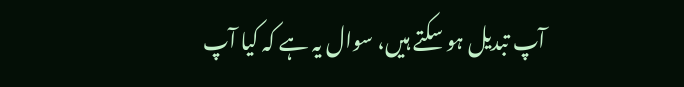آپ تبدیل ہو سکتے ہیں، سوال یہ ہے کہ کیا آپ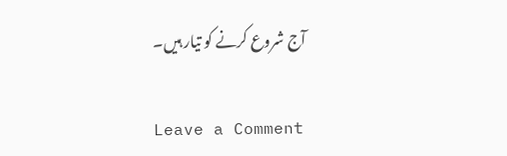آج شروع کرنے کو تیار ہیں۔

Leave a Comment